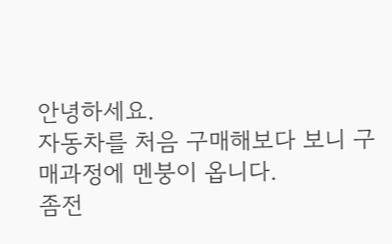안녕하세요.
자동차를 처음 구매해보다 보니 구매과정에 멘붕이 옵니다.
좀전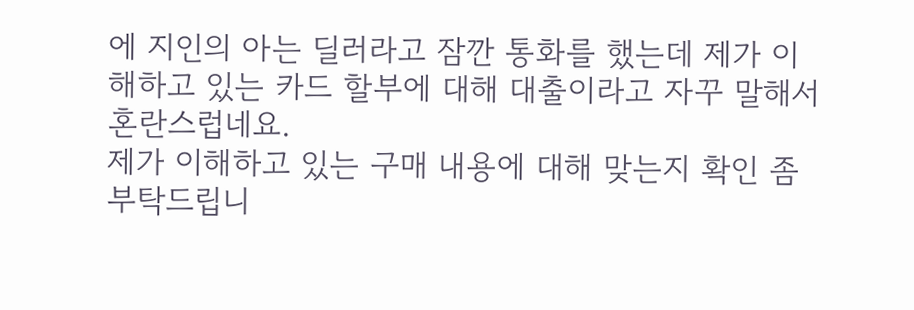에 지인의 아는 딜러라고 잠깐 통화를 했는데 제가 이해하고 있는 카드 할부에 대해 대출이라고 자꾸 말해서
혼란스럽네요.
제가 이해하고 있는 구매 내용에 대해 맞는지 확인 좀 부탁드립니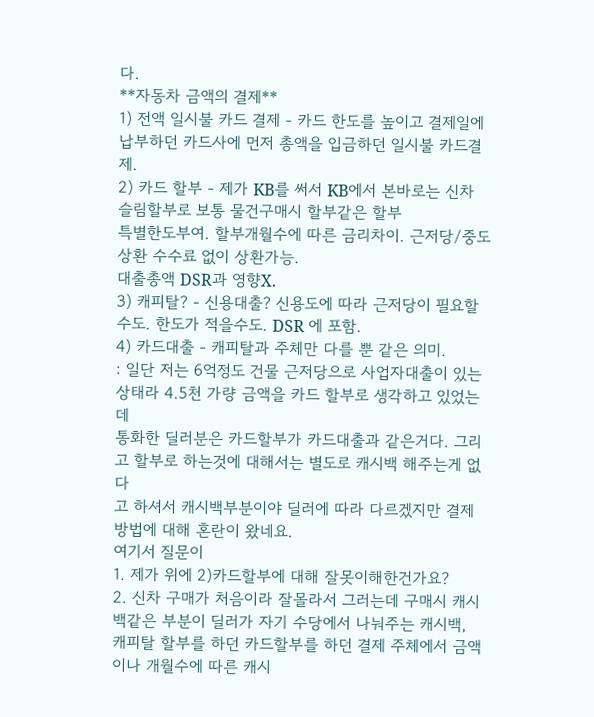다.
**자동차 금액의 결제**
1) 전액 일시불 카드 결제 - 카드 한도를 높이고 결제일에 납부하던 카드사에 먼저 총액을 입금하던 일시불 카드결제.
2) 카드 할부 - 제가 KB를 써서 KB에서 본바로는 신차 슬림할부로 보통 물건구매시 할부같은 할부
특별한도부여. 할부개월수에 따른 금리차이. 근저당/중도상환 수수료 없이 상환가능.
대출총액 DSR과 영향X.
3) 캐피탈? - 신용대출? 신용도에 따라 근저당이 필요할수도. 한도가 적을수도. DSR 에 포함.
4) 카드대출 - 캐피탈과 주체만 다를 뿐 같은 의미.
: 일단 저는 6억정도 건물 근저당으로 사업자대출이 있는 상태라 4.5천 가량 금액을 카드 할부로 생각하고 있었는데
통화한 딜러분은 카드할부가 카드대출과 같은거다. 그리고 할부로 하는것에 대해서는 별도로 캐시백 해주는게 없다
고 하셔서 캐시백부분이야 딜러에 따라 다르겠지만 결제방법에 대해 혼란이 왔네요.
여기서 질문이
1. 제가 위에 2)카드할부에 대해 잘못이해한건가요?
2. 신차 구매가 처음이라 잘몰라서 그러는데 구매시 캐시백같은 부분이 딜러가 자기 수당에서 나눠주는 캐시백,
캐피탈 할부를 하던 카드할부를 하던 결제 주체에서 금액이나 개월수에 따른 캐시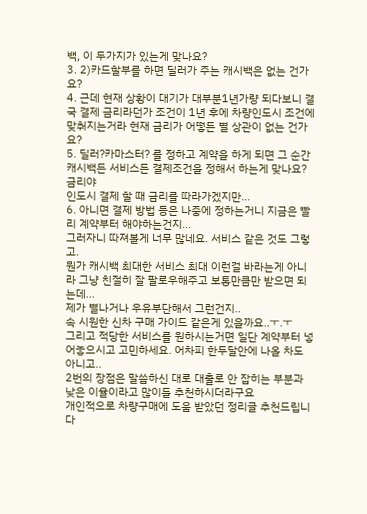백, 이 두가지가 있는게 맞나요?
3. 2)카드할부를 하면 딜러가 주는 캐시백은 없는 건가요?
4. 근데 현재 상황이 대기가 대부분1년가량 되다보니 결국 결제 금리라던가 조건이 1년 후에 차량인도시 조건에
맞춰지는거라 현재 금리가 어떻든 별 상관이 없는 건가요?
5. 딜러?카마스터? 를 정하고 계약을 하게 되면 그 순간 캐시백든 서비스든 결제조건을 정해서 하는게 맞나요? 금리야
인도시 결제 할 때 금리를 따라가겠지만...
6. 아니면 결제 방법 등은 나중에 정하는거니 지금은 빨리 계약부터 해야하는건지...
그러자니 따져볼게 너무 많네요. 서비스 같은 것도 그렇고.
뭔가 캐시백 최대한 서비스 최대 이런걸 바라는게 아니라 그냥 친절히 잘 팔로우해주고 보통만큼만 받으면 되는데...
제가 별나거나 우유부단해서 그런건지..
속 시원한 신차 구매 가이드 같은게 있을까요..ㅜ.ㅜ
그리고 적당한 서비스를 원하시는거면 일단 계약부터 넣어놓으시고 고민하세요. 어차피 한두달안에 나올 차도 아니고..
2번의 장점은 말씀하신 대로 대출로 안 잡히는 부분과 낮은 이율이라고 많이들 추천하시더라구요
개인적으로 차량구매에 도움 받았던 정리글 추천드립니다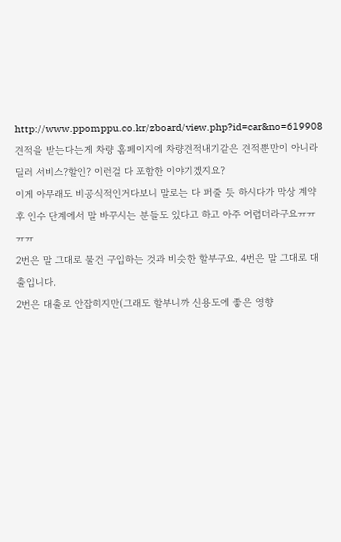http://www.ppomppu.co.kr/zboard/view.php?id=car&no=619908
견적을 받는다는게 차량 홈페이지에 차량견적내기같은 견적뿐만이 아니라 딜러 서비스?할인? 이런걸 다 포함한 이야기겠지요?
이게 아무래도 비공식적인거다보니 말로는 다 퍼줄 듯 하시다가 막상 계약 후 인수 단계에서 말 바꾸시는 분들도 있다고 하고 아주 어렵더라구요ㅠㅠㅠㅠ
2번은 말 그대로 물건 구입하는 것과 비슷한 할부구요. 4번은 말 그대로 대출입니다.
2번은 대출로 안잡히지만(그래도 할부니까 신용도에 좋은 영향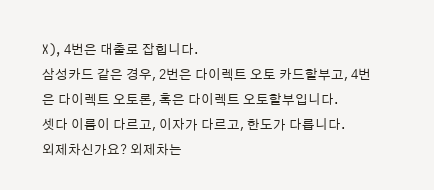X), 4번은 대출로 잡힙니다.
삼성카드 같은 경우, 2번은 다이렉트 오토 카드할부고, 4번은 다이렉트 오토론, 혹은 다이렉트 오토할부입니다.
셋다 이름이 다르고, 이자가 다르고, 한도가 다릅니다.
외제차신가요? 외제차는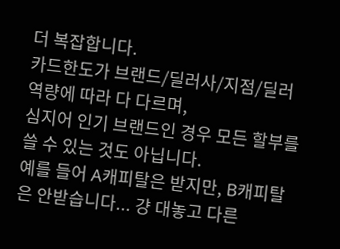더 복잡합니다.
카드한도가 브랜드/딜러사/지점/딜러역량에 따라 다 다르며,
심지어 인기 브랜드인 경우 모든 할부를 쓸 수 있는 것도 아닙니다.
예를 들어 A캐피탈은 받지만, B캐피탈은 안받습니다... 걍 대놓고 다른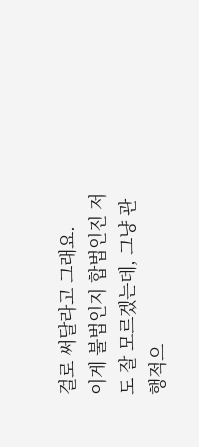걸로 써달라고 그래요.
이게 불법인지 합법인진 저도 잘 모르겠는데, 그냥 관행적으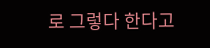로 그렇다 한다고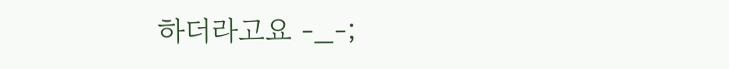하더라고요 -_-;